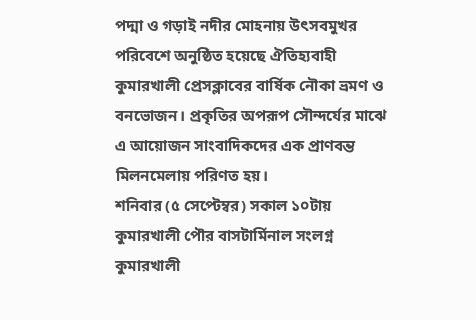পদ্মা ও গড়াই নদীর মোহনায় উৎসবমুখর পরিবেশে অনুষ্ঠিত হয়েছে ঐতিহ্যবাহী কুমারখালী প্রেসক্লাবের বার্ষিক নৌকা ভ্রমণ ও বনভোজন। প্রকৃতির অপরূপ সৌন্দর্যের মাঝে এ আয়োজন সাংবাদিকদের এক প্রাণবন্ত মিলনমেলায় পরিণত হয়।
শনিবার (৫ সেপ্টেম্বর) সকাল ১০টায় কুমারখালী পৌর বাসটার্মিনাল সংলগ্ন কুমারখালী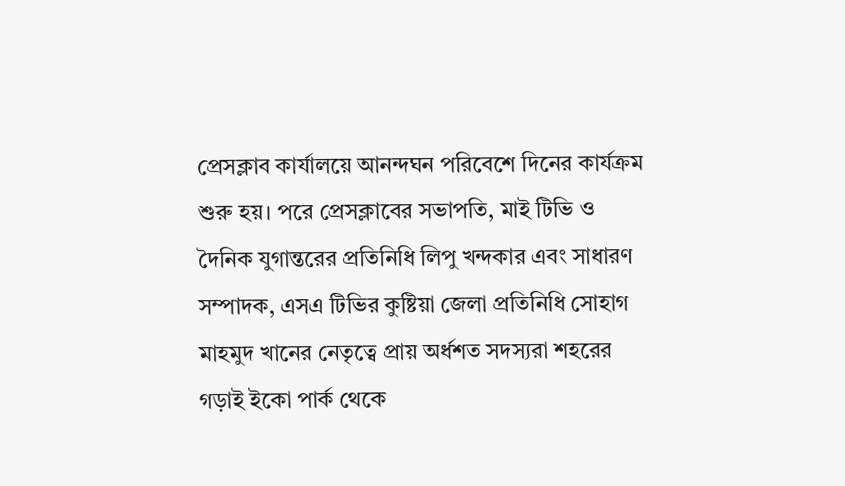প্রেসক্লাব কার্যালয়ে আনন্দঘন পরিবেশে দিনের কার্যক্রম শুরু হয়। পরে প্রেসক্লাবের সভাপতি, মাই টিভি ও দৈনিক যুগান্তরের প্রতিনিধি লিপু খন্দকার এবং সাধারণ সম্পাদক, এসএ টিভির কুষ্টিয়া জেলা প্রতিনিধি সোহাগ মাহমুদ খানের নেতৃত্বে প্রায় অর্ধশত সদস্যরা শহরের গড়াই ইকো পার্ক থেকে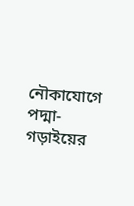নৌকাযোগে পদ্মা-গড়াইয়ের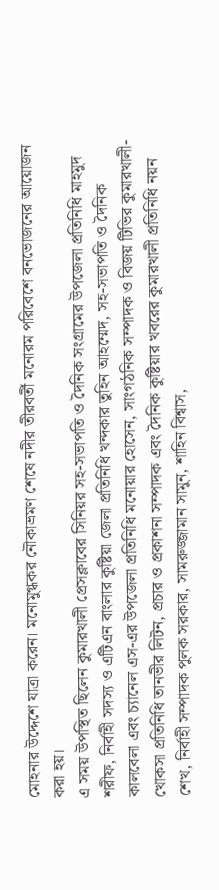মোহনার উদ্দেশে যাত্রা করেন। মনোমুগ্ধকর নৌকাভ্রমণ শেষে নদীর তীরবর্তী মনোরম পরিবেশে বনভোজনের আয়োজন করা হয়।
এ সময় উপস্থিত ছিলেন কুমারখালী প্রেসক্লাবের সিনিয়র সহ-সভাপতি ও দৈনিক সংগ্রামের উপজেলা প্রতিনিধি মাহমুদ শরীফ, নির্বাহী সদস্য ও এটিএন বাংলার কুষ্টিয়া জেলা প্রতিনিধি খন্দকার তুহিন আহম্মেদ, সহ-সভাপতি ও দৈনিক কালবেলা এবং চ্যানেল এস-এর উপজেলা প্রতিনিধি মনোয়ার হোসেন, সাংগঠনিক সম্পাদক ও বিজয় টিভির কুমারখালী-খোকসা প্রতিনিধি তানভীর লিটন, প্রচার ও প্রকাশনা সম্পাদক এবং দৈনিক কুষ্টিয়ার খবরের কুমারখালী প্রতিনিধি নয়ন শেখ, নির্বাহী সম্পাদক পুলক সরকার, সামরুজ্জামান সামুন, শাহিন বিশ্বাস,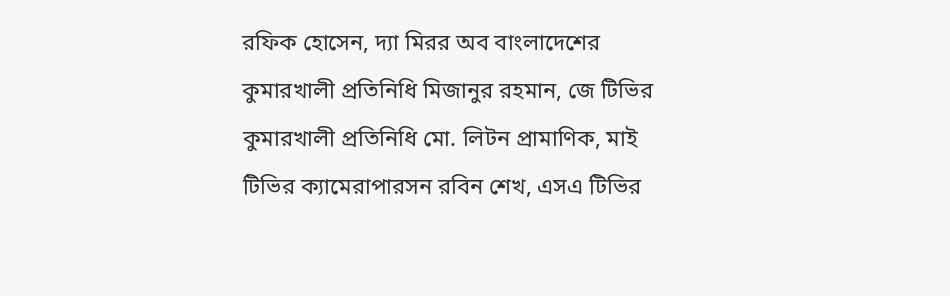রফিক হোসেন, দ্যা মিরর অব বাংলাদেশের কুমারখালী প্রতিনিধি মিজানুর রহমান, জে টিভির কুমারখালী প্রতিনিধি মো. লিটন প্রামাণিক, মাই টিভির ক্যামেরাপারসন রবিন শেখ, এসএ টিভির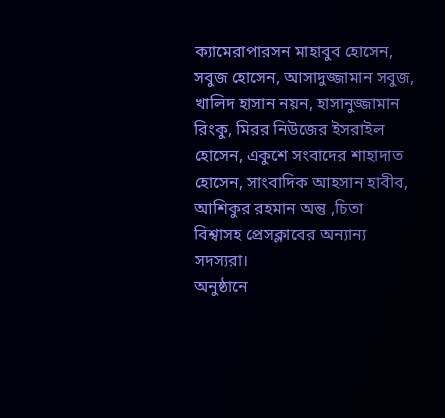ক্যামেরাপারসন মাহাবুব হোসেন, সবুজ হোসেন, আসাদুজ্জামান সবুজ, খালিদ হাসান নয়ন, হাসানুজ্জামান রিংকু, মিরর নিউজের ইসরাইল হোসেন, একুশে সংবাদের শাহাদাত হোসেন, সাংবাদিক আহসান হাবীব, আশিকুর রহমান অন্তু ,চিতা বিশ্বাসহ প্রেসক্লাবের অন্যান্য সদস্যরা।
অনুষ্ঠানে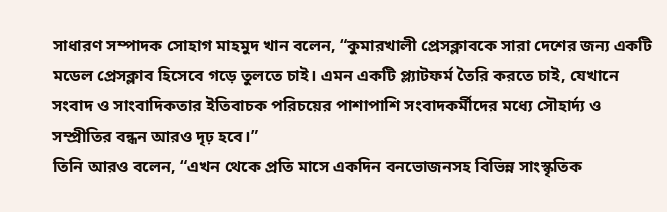সাধারণ সম্পাদক সোহাগ মাহমুদ খান বলেন, “কুমারখালী প্রেসক্লাবকে সারা দেশের জন্য একটি মডেল প্রেসক্লাব হিসেবে গড়ে তুলতে চাই। এমন একটি প্ল্যাটফর্ম তৈরি করতে চাই, যেখানে সংবাদ ও সাংবাদিকতার ইতিবাচক পরিচয়ের পাশাপাশি সংবাদকর্মীদের মধ্যে সৌহার্দ্য ও সম্প্রীতির বন্ধন আরও দৃঢ় হবে।”
তিনি আরও বলেন, “এখন থেকে প্রতি মাসে একদিন বনভোজনসহ বিভিন্ন সাংস্কৃতিক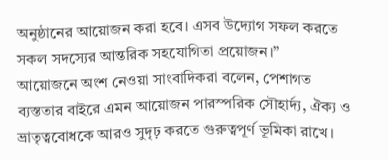অনুষ্ঠানের আয়োজন করা হবে। এসব উদ্যোগ সফল করতে সকল সদস্যের আন্তরিক সহযোগিতা প্রয়োজন।”
আয়োজনে অংশ নেওয়া সাংবাদিকরা বলেন, পেশাগত ব্যস্ততার বাইরে এমন আয়োজন পারস্পরিক সৌহার্দ্য, ঐক্য ও ভ্রাতৃত্ববোধকে আরও সুদৃঢ় করতে গুরুত্বপূর্ণ ভূমিকা রাখে।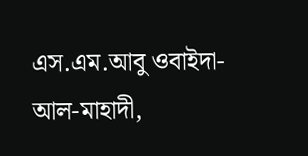এস.এম.আবু ওবাইদা-আল-মাহাদী,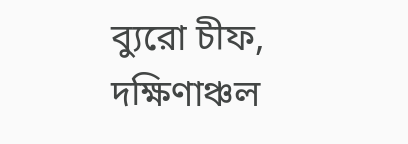ব্যুরো চীফ, দক্ষিণাঞ্চল